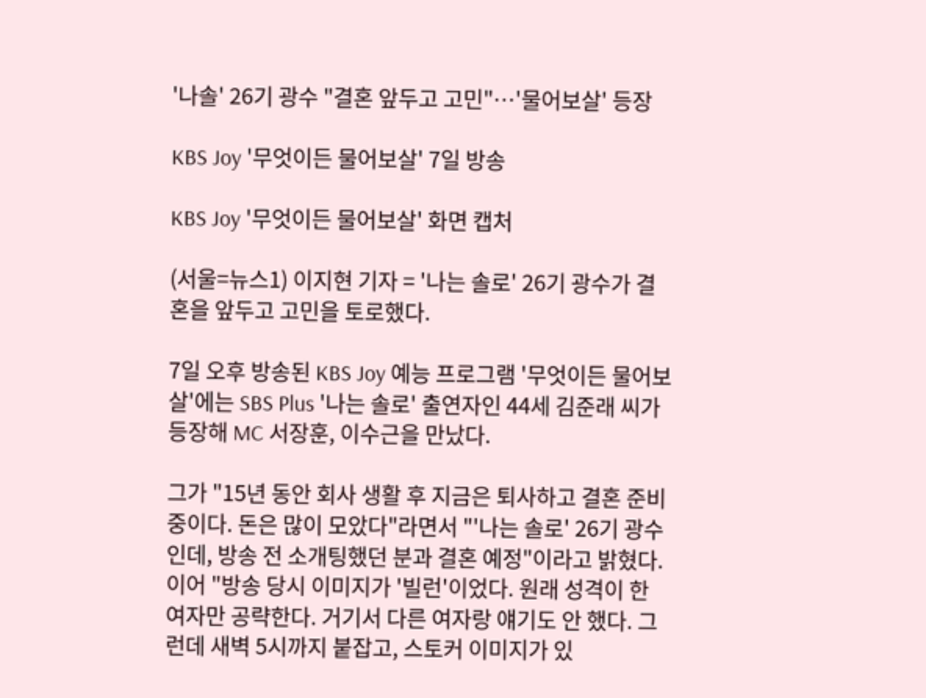'나솔' 26기 광수 "결혼 앞두고 고민"…'물어보살' 등장

KBS Joy '무엇이든 물어보살' 7일 방송

KBS Joy '무엇이든 물어보살' 화면 캡처

(서울=뉴스1) 이지현 기자 = '나는 솔로' 26기 광수가 결혼을 앞두고 고민을 토로했다.

7일 오후 방송된 KBS Joy 예능 프로그램 '무엇이든 물어보살'에는 SBS Plus '나는 솔로' 출연자인 44세 김준래 씨가 등장해 MC 서장훈, 이수근을 만났다.

그가 "15년 동안 회사 생활 후 지금은 퇴사하고 결혼 준비 중이다. 돈은 많이 모았다"라면서 "'나는 솔로' 26기 광수인데, 방송 전 소개팅했던 분과 결혼 예정"이라고 밝혔다. 이어 "방송 당시 이미지가 '빌런'이었다. 원래 성격이 한 여자만 공략한다. 거기서 다른 여자랑 얘기도 안 했다. 그런데 새벽 5시까지 붙잡고, 스토커 이미지가 있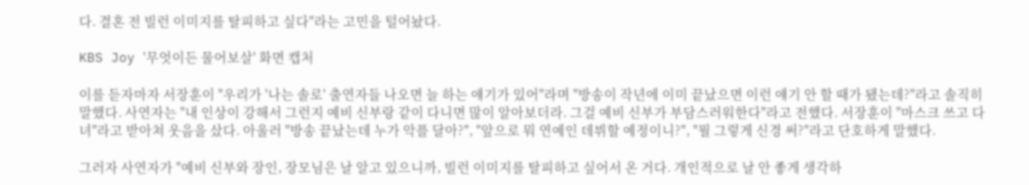다. 결혼 전 빌런 이미지를 탈피하고 싶다"라는 고민을 털어놨다.

KBS Joy '무엇이든 물어보살' 화면 캡처

이를 듣자마자 서장훈이 "우리가 '나는 솔로' 출연자들 나오면 늘 하는 얘기가 있어"라며 "방송이 작년에 이미 끝났으면 이런 얘기 안 할 때가 됐는데?"라고 솔직히 말했다. 사연자는 "내 인상이 강해서 그런지 예비 신부랑 같이 다니면 많이 알아보더라. 그걸 예비 신부가 부담스러워한다"라고 전했다. 서장훈이 "마스크 쓰고 다녀"라고 받아쳐 웃음을 샀다. 아울러 "방송 끝났는데 누가 악플 달아?", "앞으로 뭐 연예인 데뷔할 예정이니?", "뭘 그렇게 신경 써?"라고 단호하게 말했다.

그러자 사연자가 "예비 신부와 장인, 장모님은 날 알고 있으니까, 빌런 이미지를 탈피하고 싶어서 온 거다. 개인적으로 날 안 좋게 생각하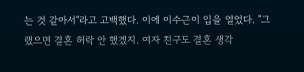는 것 같아서"라고 고백했다. 이에 이수근이 입을 열었다. "그랬으면 결혼 허락 안 했겠지. 여자 친구도 결혼 생각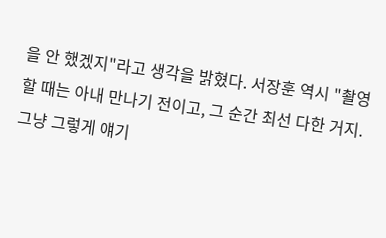을 안 했겠지"라고 생각을 밝혔다. 서장훈 역시 "촬영할 때는 아내 만나기 전이고, 그 순간 최선 다한 거지. 그냥 그렇게 얘기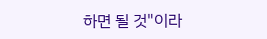하면 될 것"이라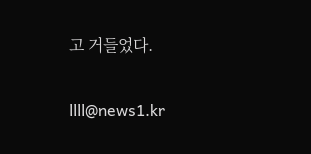고 거들었다.

llll@news1.kr